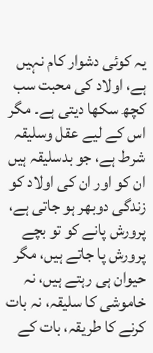یہ کوئی دشوار کام نہیں ہے، اولاد کی محبت سب کچھ سکھا دیتی ہے۔ مگر اس کے لیے عقل وسلیقہ شرط ہے، جو بدسلیقہ ہیں ان کو اور ان کی اولاد کو زندگی دوبھر ہو جاتی ہے، پرورش پانے کو تو بچے پرورش پا جاتے ہیں، مگر حیوان ہی رہتے ہیں، نہ خاموشی کا سلیقہ، نہ بات کرنے کا طریقہ، بات کے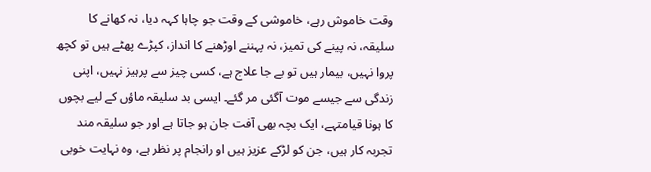وقت خاموش رہے، خاموشی کے وقت جو چاہا کہہ دیا، نہ کھانے کا سلیقہ، نہ پینے کی تمیز، نہ پہننے اوڑھنے کا انداز، کپڑے پھٹے ہیں تو کچھ پروا نہیں، بیمار ہیں تو بے جا علاج ہے، کسی چیز سے پرہیز نہیں، اپنی زندگی سے جیسے موت آگئی مر گئے۔ ایسی بد سلیقہ ماؤں کے لیے بچوں کا ہونا قیامتہے، ایک بچہ بھی آفت جان ہو جاتا ہے اور جو سلیقہ مند تجربہ کار ہیں، جن کو لڑکے عزیز ہیں او رانجام پر نظر ہے، وہ نہایت خوبی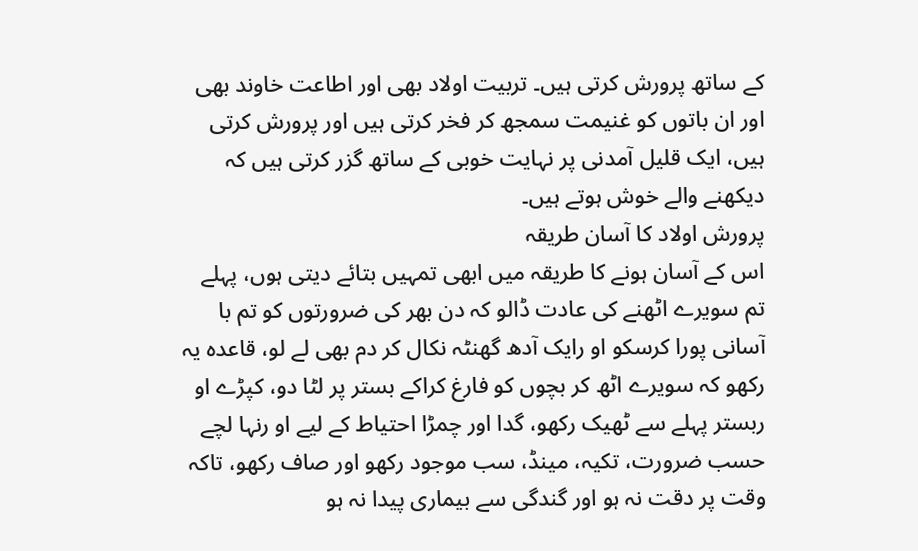کے ساتھ پرورش کرتی ہیں۔ تربیت اولاد بھی اور اطاعت خاوند بھی اور ان باتوں کو غنیمت سمجھ کر فخر کرتی ہیں اور پرورش کرتی ہیں، ایک قلیل آمدنی پر نہایت خوبی کے ساتھ گزر کرتی ہیں کہ دیکھنے والے خوش ہوتے ہیں۔
پرورش اولاد کا آسان طریقہ
اس کے آسان ہونے کا طریقہ میں ابھی تمہیں بتائے دیتی ہوں، پہلے تم سویرے اٹھنے کی عادت ڈالو کہ دن بھر کی ضرورتوں کو تم با آسانی پورا کرسکو او رایک آدھ گھنٹہ نکال کر دم بھی لے لو، قاعدہ یہ رکھو کہ سویرے اٹھ کر بچوں کو فارغ کراکے بستر پر لٹا دو، کپڑے او ربستر پہلے سے ٹھیک رکھو، گدا اور چمڑا احتیاط کے لیے او رنہا لچے حسب ضرورت، تکیہ، مینڈ، سب موجود رکھو اور صاف رکھو، تاکہ وقت پر دقت نہ ہو اور گندگی سے بیماری پیدا نہ ہو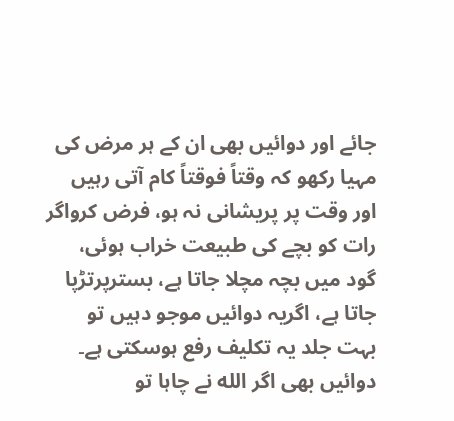جائے اور دوائیں بھی ان کے ہر مرض کی مہیا رکھو کہ وقتاً فوقتاً کام آتی رہیں اور وقت پر پریشانی نہ ہو، فرض کرواگر رات کو بچے کی طبیعت خراب ہوئی، گود میں بچہ مچلا جاتا ہے، بسترپرتڑپا جاتا ہے، اگریہ دوائیں موجو دہیں تو بہت جلد یہ تکلیف رفع ہوسکتی ہے۔ دوائیں بھی اگر الله نے چاہا تو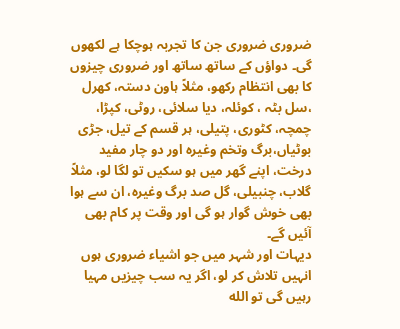ضروری ضروری جن کا تجربہ ہوچکا ہے لکھوں گی۔ دواؤں کے ساتھ ساتھ اور ضروری چیزوں کا بھی انتظام رکھو، مثلاً ہاون دستہ، کھرل ،سل بٹہ ، کوئلہ، دیا سلائی، روٹی، کپڑا، چمچہ، کٹوری، پتیلی، ہر قسم کے تیل، جڑی بوٹیاں،برگ وتخم وغیرہ اور دو چار مفید درخت، اپنے گھر میں ہو سکیں تو لگا لو، مثلاً گلاب، چنبیلی، گل صد برگ وغیرہ، ان سے ہوا بھی خوش گوار ہو گی اور وقت پر کام بھی آئیں گے۔
دیہات اور شہر میں جو اشیاء ضروری ہوں انہیں تلاش کر لو، اگر یہ سب چیزیں مہیا رہیں گی تو الله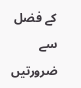کے فضل سے ضرورتیں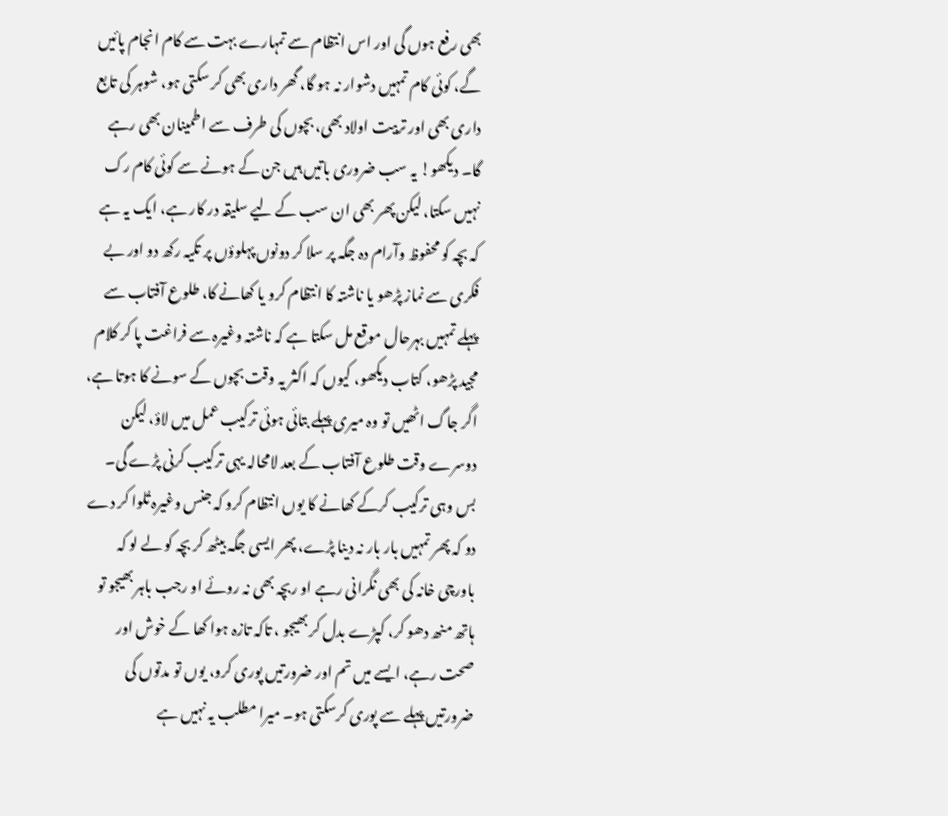بھی رفع ہوں گی اور اس انتظام سے تمہارے بہت سے کام انجام پائیں گے، کوئی کام تمہیں دشوار نہ ہو گا، گھر داری بھی کر سکتی ہو، شوہر کی تابع داری بھی اور تربیت اولاد بھی، بچوں کی طرف سے اطمینان بھی رہے گا۔ دیکھو! یہ سب ضروری باتیں ہیں جن کے ہونے سے کوئی کام رک نہیں سکتا، لیکن پھر بھی ان سب کے لیے سلیقہ در کار ہے، ایک یہ ہے کہ بچہ کو محفوظ وآرام دہ جگہ پر سلا کر دونوں پہلوؤں پر تکیہ رکھ دو اور بے فکری سے نماز پڑھو یا ناشتہ کا انتظام کرو یا کھانے کا، طلوع آفتاب سے پہلے تمہیں بہرحال موقع مل سکتا ہے کہ ناشتہ وغیرہ سے فراغت پا کر کلام مجید پڑھو، کتاب دیکھو، کیوں کہ اکثر یہ وقت بچوں کے سونے کا ہوتا ہے، اگر جاگ اٹھیں تو وہ میری پہلے بتائی ہوئی ترکیب عمل میں لاؤ، لیکن دوسرے وقت طلوع آفتاب کے بعد لامحالہ یہی ترکیب کرنی پڑے گی۔
بس وہی ترکیب کرکے کھانے کا یوں انتظام کرو کہ جنس وغیرہ تُلوا کر دے دو کہ پھر تمہیں بار بار نہ دینا پڑے، پھر ایسی جگہ بیٹھ کر بچہ کو لے لو کہ باورچی خانہ کی بھی نگرانی رہے او ربچہ بھی نہ روئے او رجب باہر بھیجو تو ہاتھ منھ دھو کر، کپڑے بدل کر بھیجو ، تاکہ تازہ ہوا کھا کے خوش اور صحت رہے، ایسے میں تم اور ضرورتیں پوری کرو، یوں تو مدتوں کی ضرورتیں پہلے سے پوری کرسکتی ہو۔ میرا مطلب یہ نہیں ہے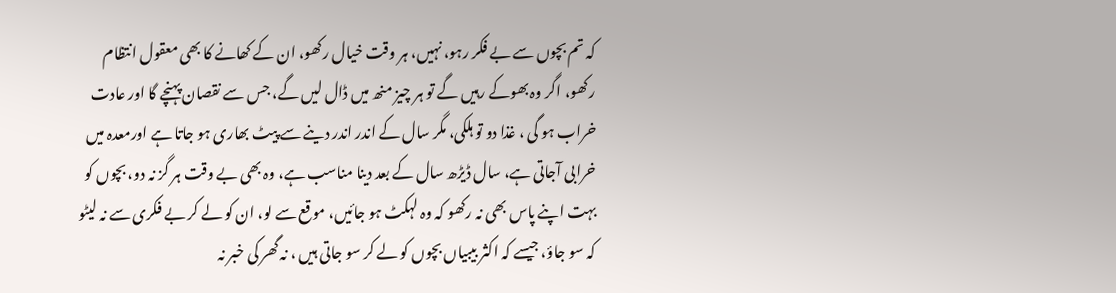کہ تم بچوں سے بے فکر رہو، نہیں، ہر وقت خیال رکھو، ان کے کھانے کا بھی معقول انتظام رکھو، اگر وہ بھوکے رہیں گے تو ہر چیز منھ میں ڈال لیں گے، جس سے نقصان پہنچے گا اور عادت خراب ہو گی ، غذا دو تو ہلکی، مگر سال کے اندر اندر دینے سے پیٹ بھاری ہو جاتا ہے اورمعدہ میں خرابی آجاتی ہے، سال ڈیڑھ سال کے بعد دینا مناسب ہے، وہ بھی بے وقت ہر گز نہ دو، بچوں کو بہت اپنے پاس بھی نہ رکھو کہ وہ لہکٹ ہو جائیں، موقع سے لو، ان کو لے کر بے فکری سے نہ لیٹو کہ سو جاؤ، جیسے کہ اکثر بیبیاں بچوں کو لے کر سو جاتی ہیں ، نہ گھر کی خبر نہ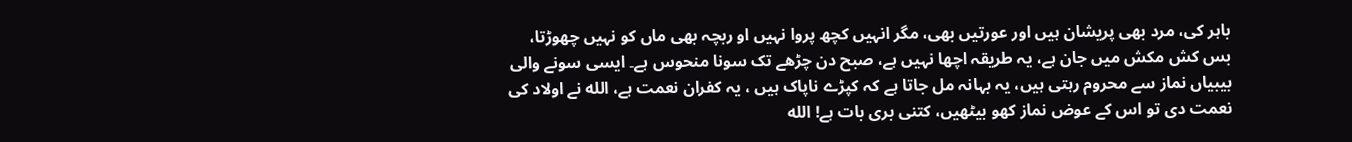باہر کی، مرد بھی پریشان ہیں اور عورتیں بھی، مگر انہیں کچھ پروا نہیں او ربچہ بھی ماں کو نہیں چھوڑتا، بس کش مکش میں جان ہے، یہ طریقہ اچھا نہیں ہے، صبح دن چڑھے تک سونا منحوس ہے۔ ایسی سونے والی بیبیاں نماز سے محروم رہتی ہیں، یہ بہانہ مل جاتا ہے کہ کپڑے ناپاک ہیں ، یہ کفران نعمت ہے، الله نے اولاد کی نعمت دی تو اس کے عوض نماز کھو بیٹھیں، کتنی بری بات ہے! الله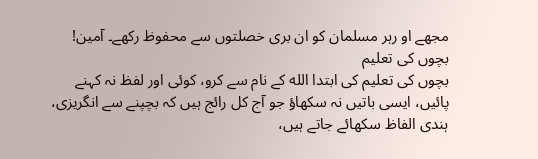مجھے او رہر مسلمان کو ان بری خصلتوں سے محفوظ رکھے۔ آمین!
بچوں کی تعلیم
بچوں کی تعلیم کی ابتدا الله کے نام سے کرو، کوئی اور لفظ نہ کہنے پائیں، ایسی باتیں نہ سکھاؤ جو آج کل رائج ہیں کہ بچپنے سے انگریزی، ہندی الفاظ سکھائے جاتے ہیں،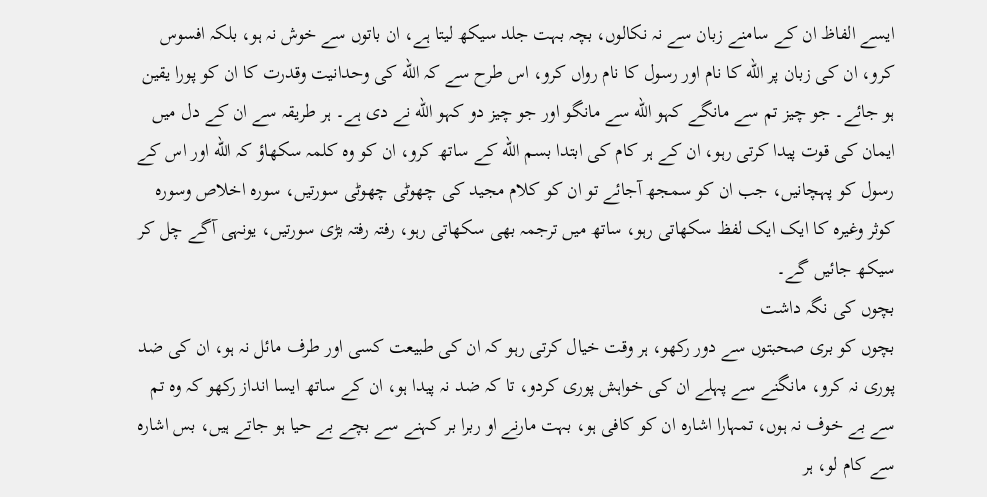ایسے الفاظ ان کے سامنے زبان سے نہ نکالوں، بچہ بہت جلد سیکھ لیتا ہے، ان باتوں سے خوش نہ ہو، بلکہ افسوس کرو، ان کی زبان پر الله کا نام اور رسول کا نام رواں کرو، اس طرح سے کہ الله کی وحدانیت وقدرت کا ان کو پورا یقین ہو جائے۔ جو چیز تم سے مانگے کہو الله سے مانگو اور جو چیز دو کہو الله نے دی ہے۔ ہر طریقہ سے ان کے دل میں ایمان کی قوت پیدا کرتی رہو، ان کے ہر کام کی ابتدا بسم الله کے ساتھ کرو، ان کو وہ کلمہ سکھاؤ کہ الله اور اس کے رسول کو پہچانیں، جب ان کو سمجھ آجائے تو ان کو کلام مجید کی چھوٹی چھوٹی سورتیں، سورہ اخلاص وسورہ کوثر وغیرہ کا ایک ایک لفظ سکھاتی رہو، ساتھ میں ترجمہ بھی سکھاتی رہو، رفتہ رفتہ بڑی سورتیں، یونہی آگے چل کر سیکھ جائیں گے۔
بچوں کی نگہ داشت
بچوں کو بری صحبتوں سے دور رکھو، ہر وقت خیال کرتی رہو کہ ان کی طبیعت کسی اور طرف مائل نہ ہو، ان کی ضد پوری نہ کرو، مانگنے سے پہلے ان کی خواہش پوری کردو، تا کہ ضد نہ پیدا ہو، ان کے ساتھ ایسا انداز رکھو کہ وہ تم سے بے خوف نہ ہوں، تمہارا اشارہ ان کو کافی ہو، بہت مارنے او ربرا بر کہنے سے بچے بے حیا ہو جاتے ہیں، بس اشارہ سے کام لو، ہر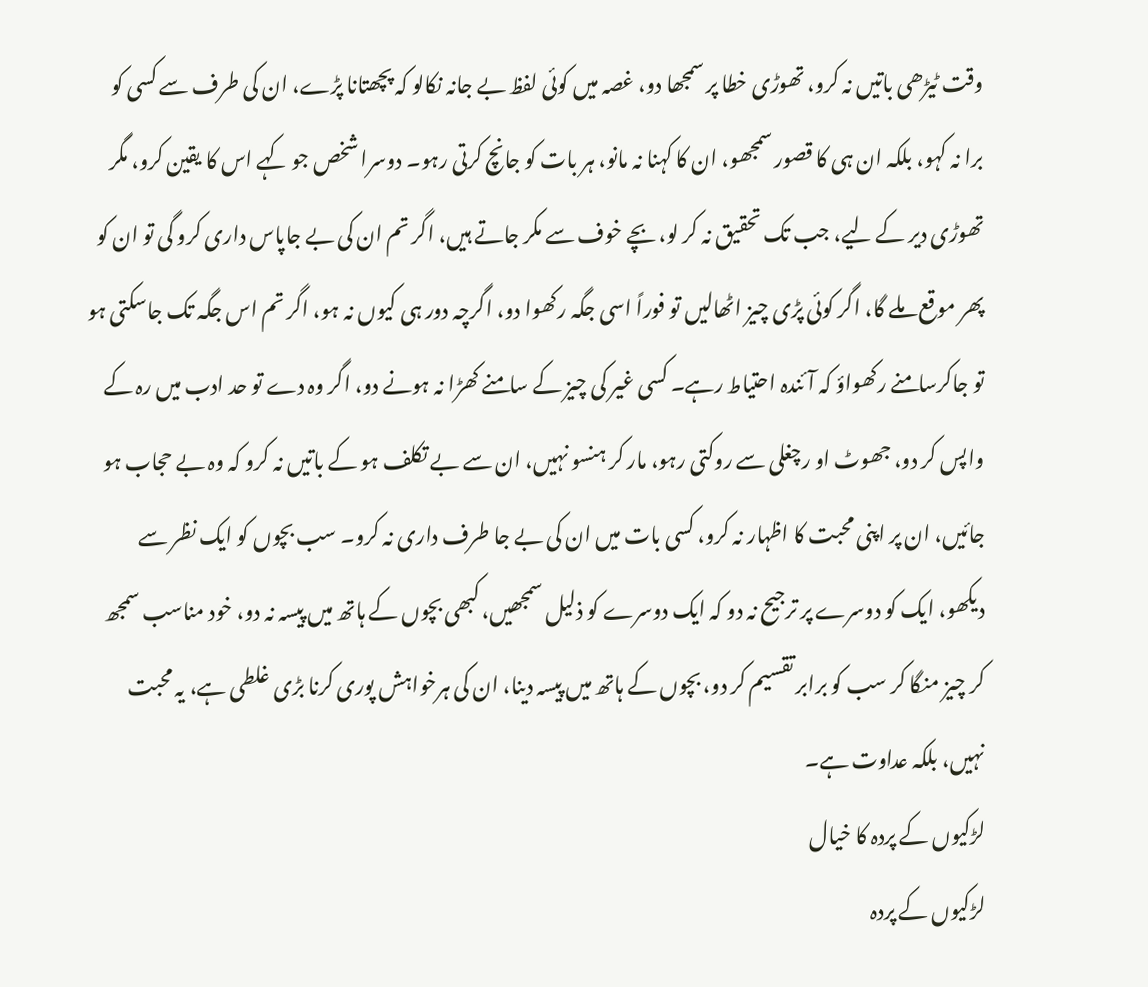وقت ٹیڑھی باتیں نہ کرو، تھوڑی خطا پر سمجھا دو، غصہ میں کوئی لفظ بے جانہ نکالو کہ پچھتانا پڑے، ان کی طرف سے کسی کو برا نہ کہو، بلکہ ان ہی کا قصور سمجھو، ان کا کہنا نہ مانو، ہر بات کو جانچ کرتی رہو۔ دوسرا شخص جو کہے اس کا یقین کرو، مگر تھوڑی دیر کے لیے، جب تک تحقیق نہ کر لو، بچے خوف سے مکر جاتے ہیں، اگر تم ان کی بے جاپاس داری کرو گی تو ان کو پھر موقع ملے گا، اگر کوئی پڑی چیز اٹھالیں تو فوراً اسی جگہ رکھوا دو، اگرچہ دور ہی کیوں نہ ہو، اگر تم اس جگہ تک جاسکتی ہو تو جاکرسامنے رکھواؤ کہ آئندہ احتیاط رہے۔ کسی غیر کی چیز کے سامنے کھڑا نہ ہونے دو، اگر وہ دے تو حد ادب میں رہ کے واپس کر دو، جھوٹ او رچغلی سے روکتی رہو، مار کر ہنسو نہیں، ان سے بے تکلف ہو کے باتیں نہ کرو کہ وہ بے حجاب ہو جائیں، ان پر اپنی محبت کا اظہار نہ کرو، کسی بات میں ان کی بے جا طرف داری نہ کرو۔ سب بچوں کو ایک نظر سے دیکھو، ایک کو دوسرے پر ترجیح نہ دو کہ ایک دوسرے کو ذلیل سمجھیں، کبھی بچوں کے ہاتھ میں پیسہ نہ دو، خود مناسب سمجھ کر چیز منگا کر سب کو برابر تقسیم کر دو، بچوں کے ہاتھ میں پیسہ دینا، ان کی ہرخواہش پوری کرنا بڑی غلطی ہے، یہ محبت نہیں، بلکہ عداوت ہے۔
لڑکیوں کے پردہ کا خیال
لڑکیوں کے پردہ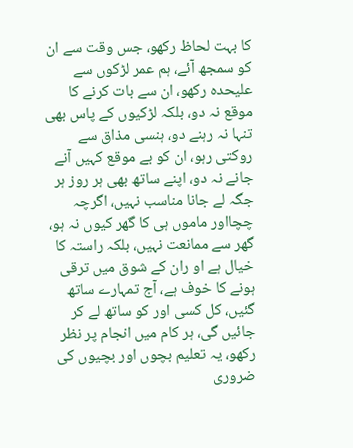کا بہت لحاظ رکھو، جس وقت سے ان کو سمجھ آئے، ہم عمر لڑکوں سے علیحدہ رکھو، ان سے بات کرنے کا موقع نہ دو، بلکہ لڑکیوں کے پاس بھی تنہا نہ رہنے دو، ہنسی مذاق سے روکتی رہو، ان کو بے موقع کہیں آنے جانے نہ دو، اپنے ساتھ بھی ہر روز ہر جگہ لے جانا مناسب نہیں، اگرچہ چچااور ماموں ہی کا گھر کیوں نہ ہو، گھر سے ممانعت نہیں، بلکہ راستہ کا خیال ہے او ران کے شوق میں ترقی ہونے کا خوف ہے، آج تمہارے ساتھ گئیں، کل کسی اور کو ساتھ لے کر جائیں گی، ہر کام میں انجام پر نظر رکھو، یہ تعلیم بچوں اور بچیوں کی ضروری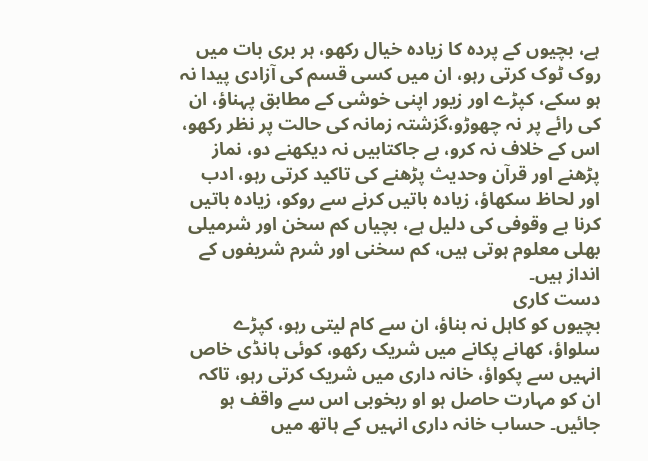ہے، بچیوں کے پردہ کا زیادہ خیال رکھو، ہر بری بات میں روک ٹوک کرتی رہو، ان میں کسی قسم کی آزادی پیدا نہ ہو سکے، کپڑے اور زیور اپنی خوشی کے مطابق پہناؤ، ان کی رائے پر نہ چھوڑو،گزشتہ زمانہ کی حالت پر نظر رکھو، اس کے خلاف نہ کرو، بے جاکتابیں نہ دیکھنے دو، نماز پڑھنے اور قرآن وحدیث پڑھنے کی تاکید کرتی رہو، ادب اور لحاظ سکھاؤ، زیادہ باتیں کرنے سے روکو، زیادہ باتیں کرنا بے وقوفی کی دلیل ہے، بچیاں کم سخن اور شرمیلی بھلی معلوم ہوتی ہیں، کم سخنی اور شرم شریفوں کے انداز ہیں۔
دست کاری
بچیوں کو کاہل نہ بناؤ، ان سے کام لیتی رہو، کپڑے سلواؤ، کھانے پکانے میں شریک رکھو، کوئی ہانڈی خاص انہیں سے پکواؤ، خانہ داری میں شریک کرتی رہو، تاکہ ان کو مہارت حاصل ہو او ربخوبی اس سے واقف ہو جائیں۔ حساب خانہ داری انہیں کے ہاتھ میں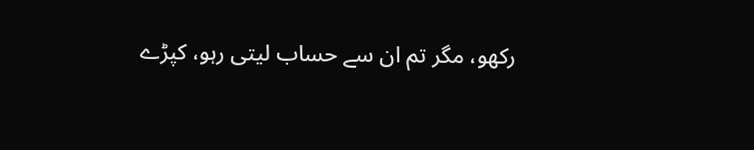رکھو، مگر تم ان سے حساب لیتی رہو، کپڑے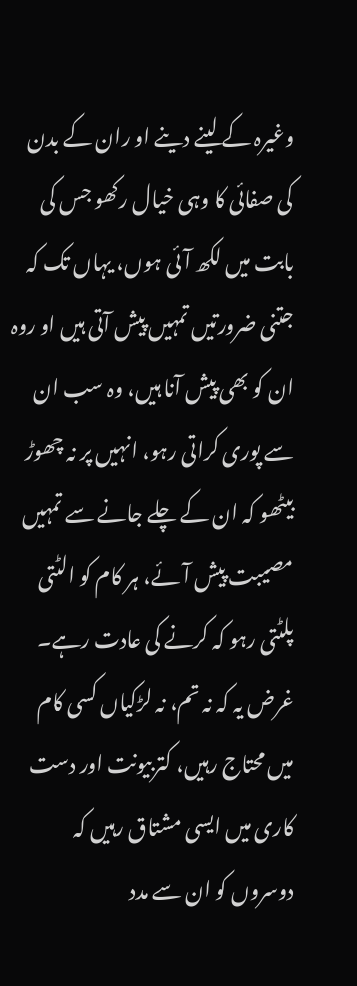وغیرہ کے لینے دینے او ران کے بدن کی صفائی کا وہی خیال رکھو جس کی بابت میں لکھ آئی ہوں، یہاں تک کہ جتنی ضرورتیں تمہیں پیش آتی ہیں او روہ ان کو بھی پیش آنا ہیں، وہ سب ان سے پوری کراتی رہو، انہیں پر نہ چھوڑ بیٹھو کہ ان کے چلے جانے سے تمہیں مصیبت پیش آئے، ہر کام کو الٹتی پلٹتی رہو کہ کرنے کی عادت رہے۔ غرض یہ کہ نہ تم، نہ لڑکیاں کسی کام میں محتاج رہیں، کتربیونت اور دست کاری میں ایسی مشتاق رہیں کہ دوسروں کو ان سے مدد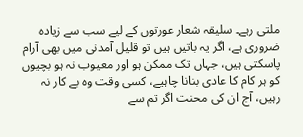ملتی رہے۔ سلیقہ شعار عورتوں کے لیے سب سے زیادہ ضروری ہے، اگر یہ باتیں ہیں تو قلیل آمدنی میں بھی آرام پاسکتی ہیں، جہاں تک ممکن ہو اور معیوب نہ ہو بچیوں کو ہر کام کا عادی بنانا چاہیے، کسی وقت وہ بے کار نہ رہیں، آج ان کی محنت اگر تم سے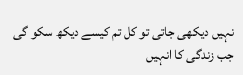نہیں دیکھی جاتی تو کل تم کیسے دیکھ سکو گی جب زندگی کا انہیں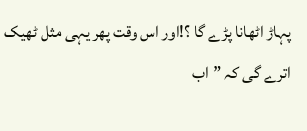پہاڑ اٹھانا پڑے گا ؟!اور اس وقت پھر یہی مثل ٹھیک اترے گی کہ ”اب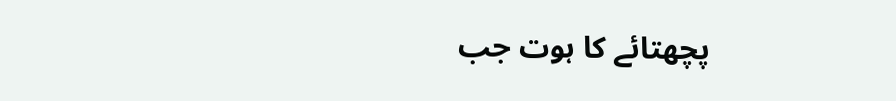پچھتائے کا ہوت جب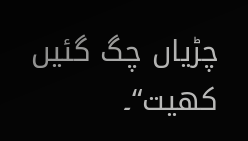چڑیاں چگ گئیں کھیت“۔